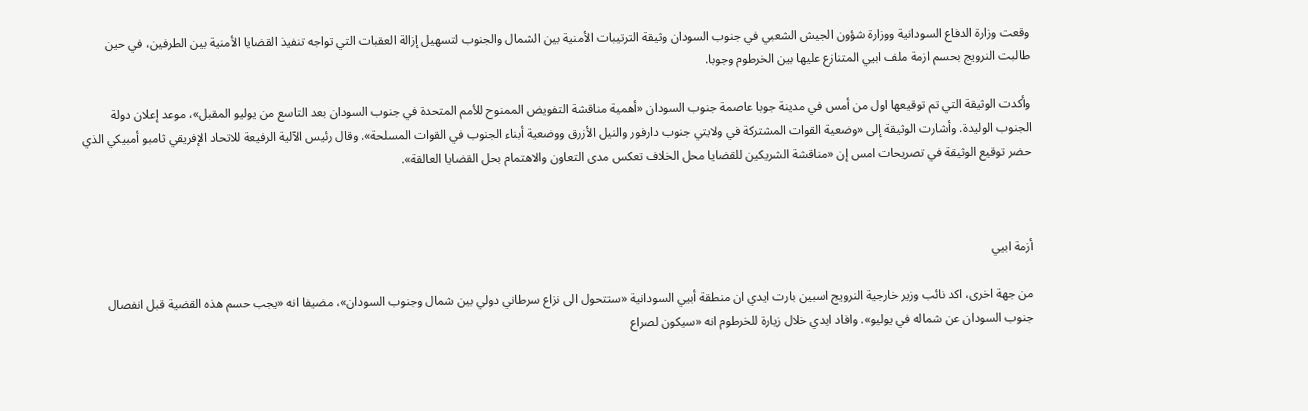وقعت وزارة الدفاع السودانية ووزارة شؤون الجيش الشعبي في جنوب السودان وثيقة الترتيبات الأمنية بين الشمال والجنوب لتسهيل إزالة العقبات التي تواجه تنفيذ القضايا الأمنية بين الطرفين، في حين طالبت النرويج بحسم ازمة ملف ابيي المتنازع عليها بين الخرطوم وجوبا.

وأكدت الوثيقة التي تم توقيعها اول من أمس في مدينة جوبا عاصمة جنوب السودان «أهمية مناقشة التفويض الممنوح للأمم المتحدة في جنوب السودان بعد التاسع من يوليو المقبل»، موعد إعلان دولة الجنوب الوليدة. وأشارت الوثيقة إلى «وضعية القوات المشتركة في ولايتي جنوب دارفور والنيل الأزرق ووضعية أبناء الجنوب في القوات المسلحة». وقال رئيس الآلية الرفيعة للاتحاد الإفريقي ثامبو أمبيكي الذي حضر توقيع الوثيقة في تصريحات امس إن «مناقشة الشريكين للقضايا محل الخلاف تعكس مدى التعاون والاهتمام بحل القضايا العالقة».



أزمة ابيي

من جهة اخرى، اكد نائب وزير خارجية النرويج اسبين بارت ايدي ان منطقة أبيي السودانية «ستتحول الى نزاع سرطاني دولي بين شمال وجنوب السودان»، مضيفا انه «يجب حسم هذه القضية قبل انفصال جنوب السودان عن شماله في يوليو». وافاد ايدي خلال زيارة للخرطوم انه «سيكون لصراع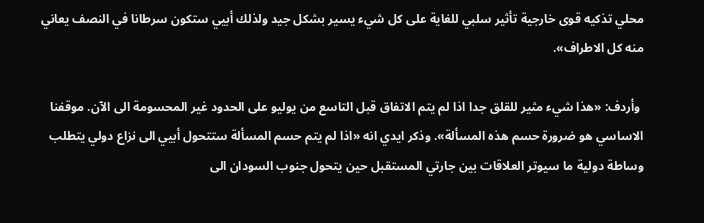محلي تذكيه قوى خارجية تأثير سلبي للغاية على كل شيء يسير بشكل جيد ولذلك أبيي ستكون سرطانا في النصف يعاني منه كل الاطراف».

 وأردف: «هذا شيء مثير للقلق جدا اذا لم يتم الاتفاق قبل التاسع من يوليو على الحدود غير المحسومة الى الآن. موقفنا الاساسي هو ضرورة حسم هذه المسألة». وذكر ايدي انه «اذا لم يتم حسم المسألة ستتحول أبيي الى نزاع دولي يتطلب وساطة دولية ما سيوتر العلاقات بين جارتي المستقبل حين يتحول جنوب السودان الى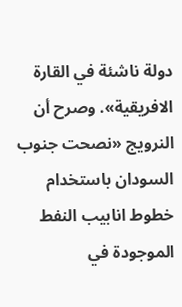دولة ناشئة في القارة الافريقية». وصرح أن النرويج «نصحت جنوب السودان باستخدام خطوط انابيب النفط الموجودة في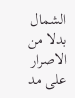الشمال بدلا من الاصرار على مد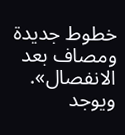خطوط جديدة ومصاف بعد الانفصال». ويوجد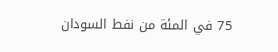75 في المئة من نفط السودان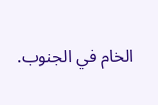الخام في الجنوب.